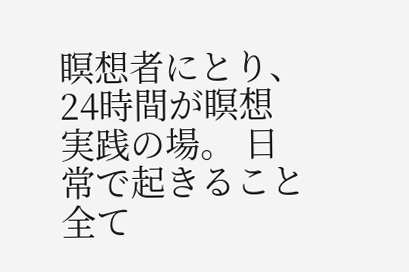瞑想者にとり、24時間が瞑想実践の場。 日常で起きること全て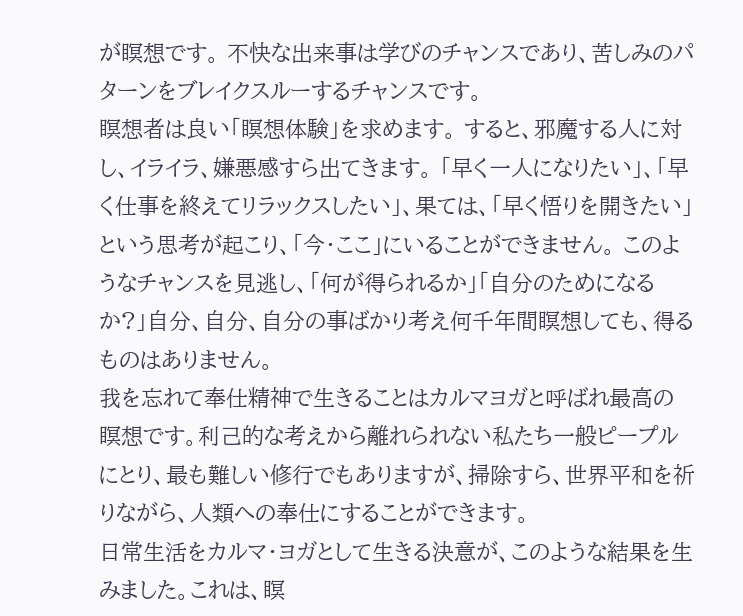が瞑想です。 不快な出来事は学びのチャンスであり、苦しみのパターンをブレイクスルーするチャンスです。
瞑想者は良い「瞑想体験」を求めます。 すると、邪魔する人に対し、イライラ、嫌悪感すら出てきます。 「早く一人になりたい」、「早く仕事を終えてリラックスしたい」、果ては、「早く悟りを開きたい」という思考が起こり、「今・ここ」にいることができません。 このようなチャンスを見逃し、「何が得られるか」「自分のためになるか?」自分、自分、自分の事ばかり考え何千年間瞑想しても、得るものはありません。
我を忘れて奉仕精神で生きることはカルマヨガと呼ばれ最高の瞑想です。利己的な考えから離れられない私たち一般ピープルにとり、最も難しい修行でもありますが、掃除すら、世界平和を祈りながら、人類への奉仕にすることができます。
日常生活をカルマ・ヨガとして生きる決意が、このような結果を生みました。これは、瞑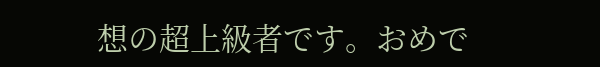想の超上級者です。おめで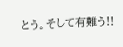とう。そして有難う!!